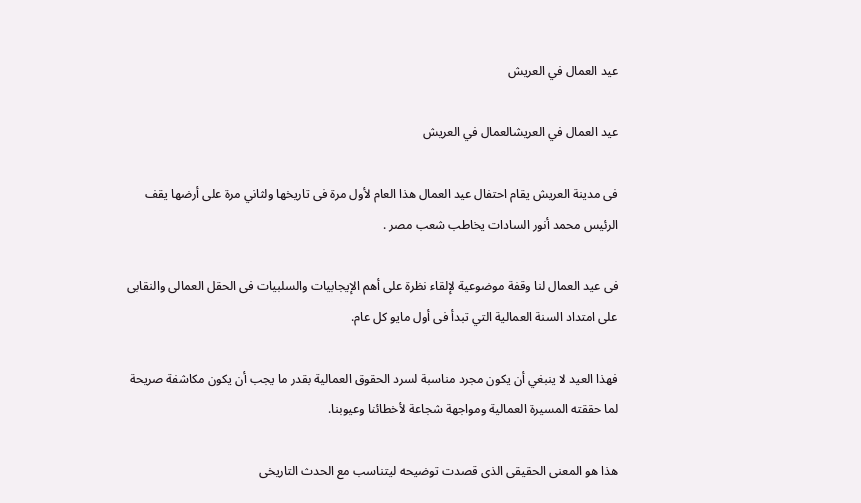عيد العمال في العريش

عيد العمال في العريشالعمال في العريش

فى مدينة العريش يقام احتفال عيد العمال هذا العام لأول مرة فى تاريخها ولثاني مرة على أرضها يقف الرئيس محمد أنور السادات يخاطب شعب مصر .

فى عيد العمال لنا وقفة موضوعية لإلقاء نظرة على أهم الإيجابيات والسلبيات فى الحقل العمالى والنقابى على امتداد السنة العمالية التي تبدأ فى أول مايو كل عام.

فهذا العيد لا ينبغي أن يكون مجرد مناسبة لسرد الحقوق العمالية بقدر ما يجب أن يكون مكاشفة صريحة لما حققته المسيرة العمالية ومواجهة شجاعة لأخطائنا وعيوبنا.

هذا هو المعنى الحقيقى الذى قصدت توضيحه ليتناسب مع الحدث التاريخى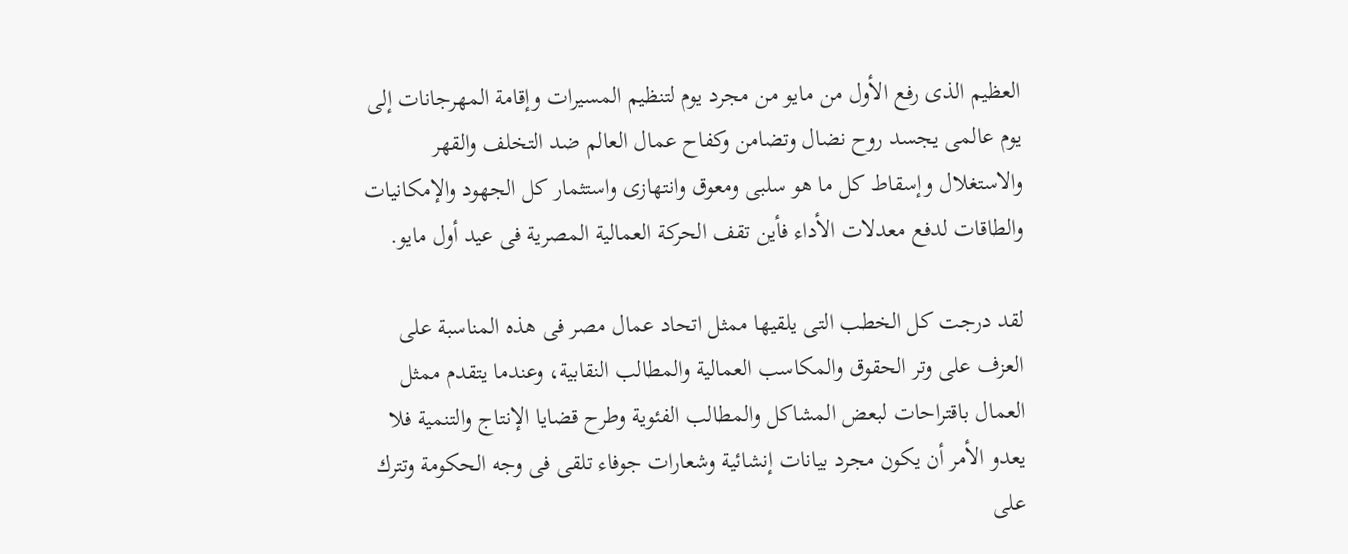العظيم الذى رفع الأول من مايو من مجرد يوم لتنظيم المسيرات وإقامة المهرجانات إلى يوم عالمى يجسد روح نضال وتضامن وكفاح عمال العالم ضد التخلف والقهر والاستغلال وإسقاط كل ما هو سلبى ومعوق وانتهازى واستثمار كل الجهود والإمكانيات والطاقات لدفع معدلات الأداء فأين تقف الحركة العمالية المصرية فى عيد أول مايو.

لقد درجت كل الخطب التى يلقيها ممثل اتحاد عمال مصر فى هذه المناسبة على العزف على وتر الحقوق والمكاسب العمالية والمطالب النقابية، وعندما يتقدم ممثل العمال باقتراحات لبعض المشاكل والمطالب الفئوية وطرح قضايا الإنتاج والتنمية فلا يعدو الأمر أن يكون مجرد بيانات إنشائية وشعارات جوفاء تلقى فى وجه الحكومة وتترك على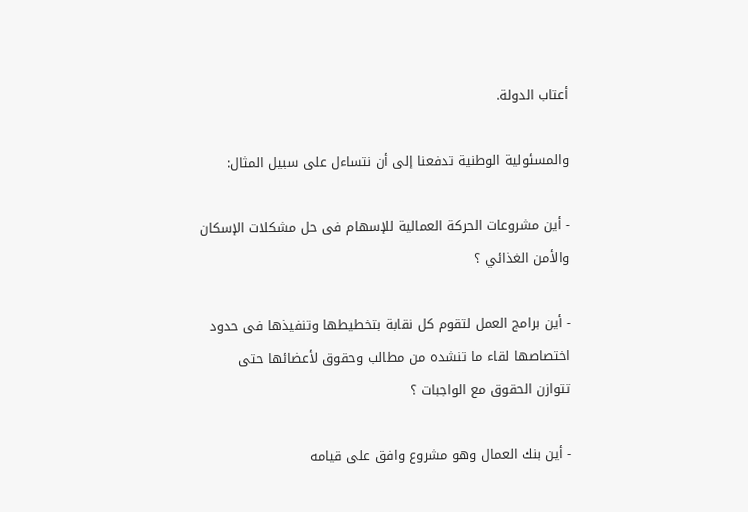أعتاب الدولة.

والمسئولية الوطنية تدفعنا إلى أن نتساءل على سبيل المثال:

- أين مشروعات الحركة العمالية للإسهام فى حل مشكلات الإسكان والأمن الغذائي ؟

- أين برامج العمل لتقوم كل نقابة بتخطيطها وتنفيذها فى حدود اختصاصها لقاء ما تنشده من مطالب وحقوق لأعضائها حتى تتوازن الحقوق مع الواجبات ؟

- أين بنك العمال وهو مشروع وافق على قيامه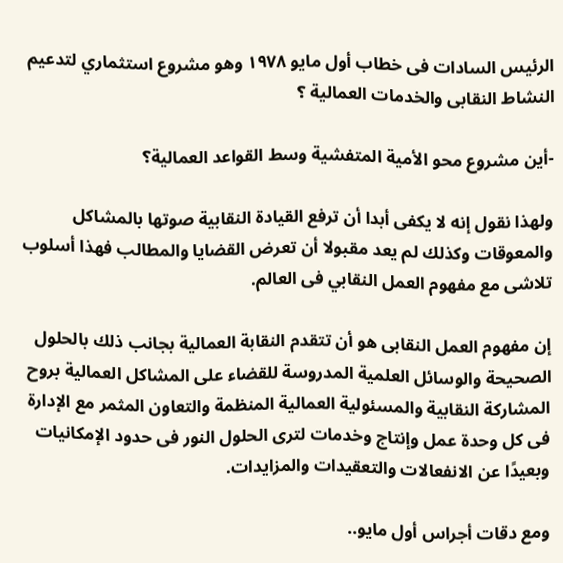الرئيس السادات فى خطاب أول مايو ١٩٧٨ وهو مشروع استثماري لتدعيم النشاط النقابى والخدمات العمالية ؟

-أين مشروع محو الأمية المتفشية وسط القواعد العمالية؟

ولهذا نقول إنه لا يكفى أبدا أن ترفع القيادة النقابية صوتها بالمشاكل والمعوقات وكذلك لم يعد مقبولا أن تعرض القضايا والمطالب فهذا أسلوب تلاشى مع مفهوم العمل النقابي فى العالم.

إن مفهوم العمل النقابى هو أن تتقدم النقابة العمالية بجانب ذلك بالحلول الصحيحة والوسائل العلمية المدروسة للقضاء على المشاكل العمالية بروح المشاركة النقابية والمسئولية العمالية المنظمة والتعاون المثمر مع الإدارة فى كل وحدة عمل وإنتاج وخدمات لترى الحلول النور فى حدود الإمكانيات وبعيدًا عن الانفعالات والتعقيدات والمزايدات.

ومع دقات أجراس أول مايو..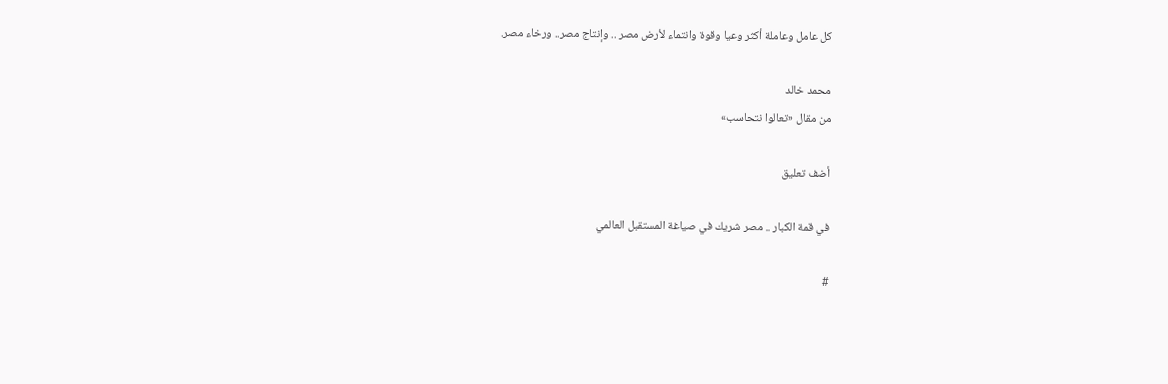كل عامل وعاملة أكثر وعيا وقوة وانتماء لأرض مصر .. وإنتاج مصر.. ورخاء مصر.

محمد خالد
من مقال «تعالوا نتحاسب»

أضف تعليق

في قمة الكبار .. مصر شريك في صياغة المستقبل العالمي

#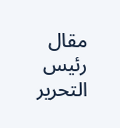مقال رئيس التحرير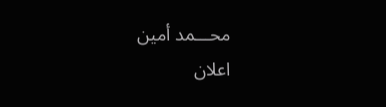محـــمد أمين
اعلان